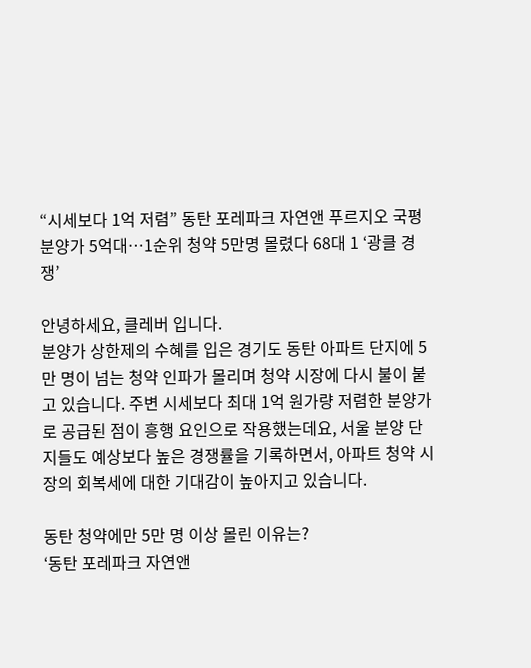“시세보다 1억 저렴” 동탄 포레파크 자연앤 푸르지오 국평 분양가 5억대…1순위 청약 5만명 몰렸다 68대 1 ‘광클 경쟁’

안녕하세요, 클레버 입니다.
분양가 상한제의 수혜를 입은 경기도 동탄 아파트 단지에 5만 명이 넘는 청약 인파가 몰리며 청약 시장에 다시 불이 붙고 있습니다. 주변 시세보다 최대 1억 원가량 저렴한 분양가로 공급된 점이 흥행 요인으로 작용했는데요, 서울 분양 단지들도 예상보다 높은 경쟁률을 기록하면서, 아파트 청약 시장의 회복세에 대한 기대감이 높아지고 있습니다.

동탄 청약에만 5만 명 이상 몰린 이유는?
‘동탄 포레파크 자연앤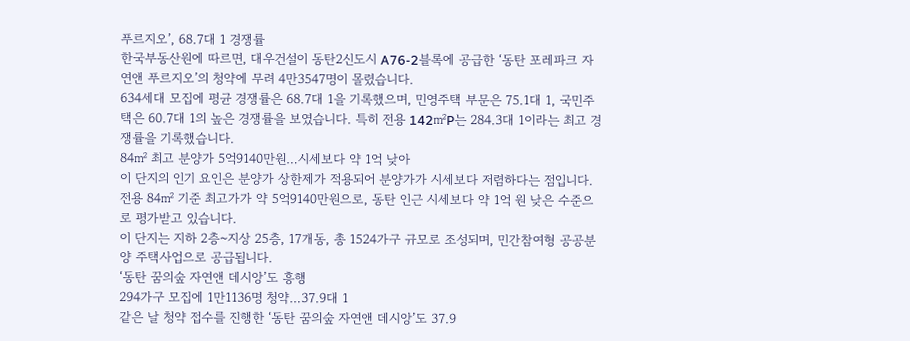푸르지오’, 68.7대 1 경쟁률
한국부동산원에 따르면, 대우건설이 동탄2신도시 A76-2블록에 공급한 ‘동탄 포레파크 자연앤 푸르지오’의 청약에 무려 4만3547명이 몰렸습니다.
634세대 모집에 평균 경쟁률은 68.7대 1을 기록했으며, 민영주택 부문은 75.1대 1, 국민주택은 60.7대 1의 높은 경쟁률을 보였습니다. 특히 전용 142㎡P는 284.3대 1이라는 최고 경쟁률을 기록했습니다.
84㎡ 최고 분양가 5억9140만원…시세보다 약 1억 낮아
이 단지의 인기 요인은 분양가 상한제가 적용되어 분양가가 시세보다 저렴하다는 점입니다. 전용 84㎡ 기준 최고가가 약 5억9140만원으로, 동탄 인근 시세보다 약 1억 원 낮은 수준으로 평가받고 있습니다.
이 단지는 지하 2층~지상 25층, 17개동, 총 1524가구 규모로 조성되며, 민간참여형 공공분양 주택사업으로 공급됩니다.
‘동탄 꿈의숲 자연앤 데시앙’도 흥행
294가구 모집에 1만1136명 청약…37.9대 1
같은 날 청약 접수를 진행한 ‘동탄 꿈의숲 자연앤 데시앙’도 37.9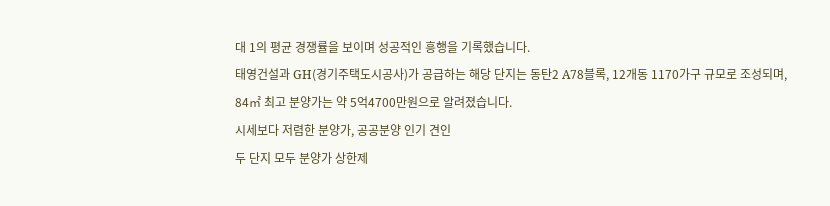대 1의 평균 경쟁률을 보이며 성공적인 흥행을 기록했습니다.
태영건설과 GH(경기주택도시공사)가 공급하는 해당 단지는 동탄2 A78블록, 12개동 1170가구 규모로 조성되며, 84㎡ 최고 분양가는 약 5억4700만원으로 알려졌습니다.
시세보다 저렴한 분양가, 공공분양 인기 견인
두 단지 모두 분양가 상한제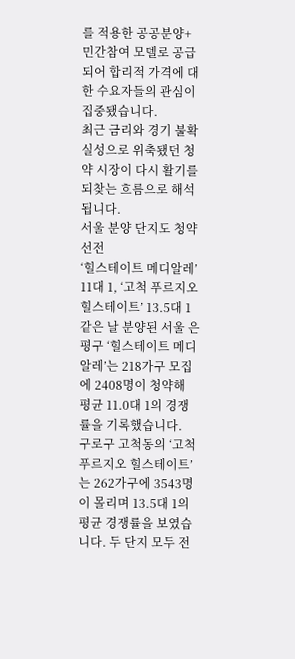를 적용한 공공분양+민간참여 모델로 공급되어 합리적 가격에 대한 수요자들의 관심이 집중됐습니다.
최근 금리와 경기 불확실성으로 위축됐던 청약 시장이 다시 활기를 되찾는 흐름으로 해석됩니다.
서울 분양 단지도 청약 선전
‘힐스테이트 메디알레’ 11대 1, ‘고척 푸르지오 힐스테이트’ 13.5대 1
같은 날 분양된 서울 은평구 ‘힐스테이트 메디알레’는 218가구 모집에 2408명이 청약해 평균 11.0대 1의 경쟁률을 기록했습니다.
구로구 고척동의 ‘고척 푸르지오 힐스테이트’는 262가구에 3543명이 몰리며 13.5대 1의 평균 경쟁률을 보였습니다. 두 단지 모두 전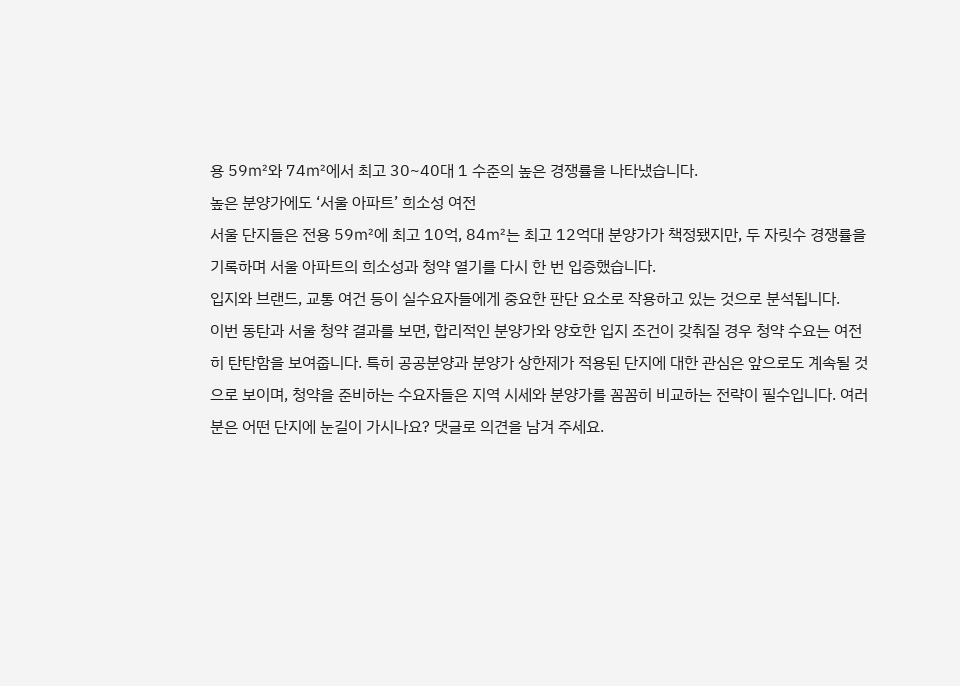용 59㎡와 74㎡에서 최고 30~40대 1 수준의 높은 경쟁률을 나타냈습니다.
높은 분양가에도 ‘서울 아파트’ 희소성 여전
서울 단지들은 전용 59㎡에 최고 10억, 84㎡는 최고 12억대 분양가가 책정됐지만, 두 자릿수 경쟁률을 기록하며 서울 아파트의 희소성과 청약 열기를 다시 한 번 입증했습니다.
입지와 브랜드, 교통 여건 등이 실수요자들에게 중요한 판단 요소로 작용하고 있는 것으로 분석됩니다.
이번 동탄과 서울 청약 결과를 보면, 합리적인 분양가와 양호한 입지 조건이 갖춰질 경우 청약 수요는 여전히 탄탄함을 보여줍니다. 특히 공공분양과 분양가 상한제가 적용된 단지에 대한 관심은 앞으로도 계속될 것으로 보이며, 청약을 준비하는 수요자들은 지역 시세와 분양가를 꼼꼼히 비교하는 전략이 필수입니다. 여러분은 어떤 단지에 눈길이 가시나요? 댓글로 의견을 남겨 주세요.